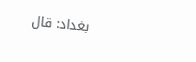بغداد: قال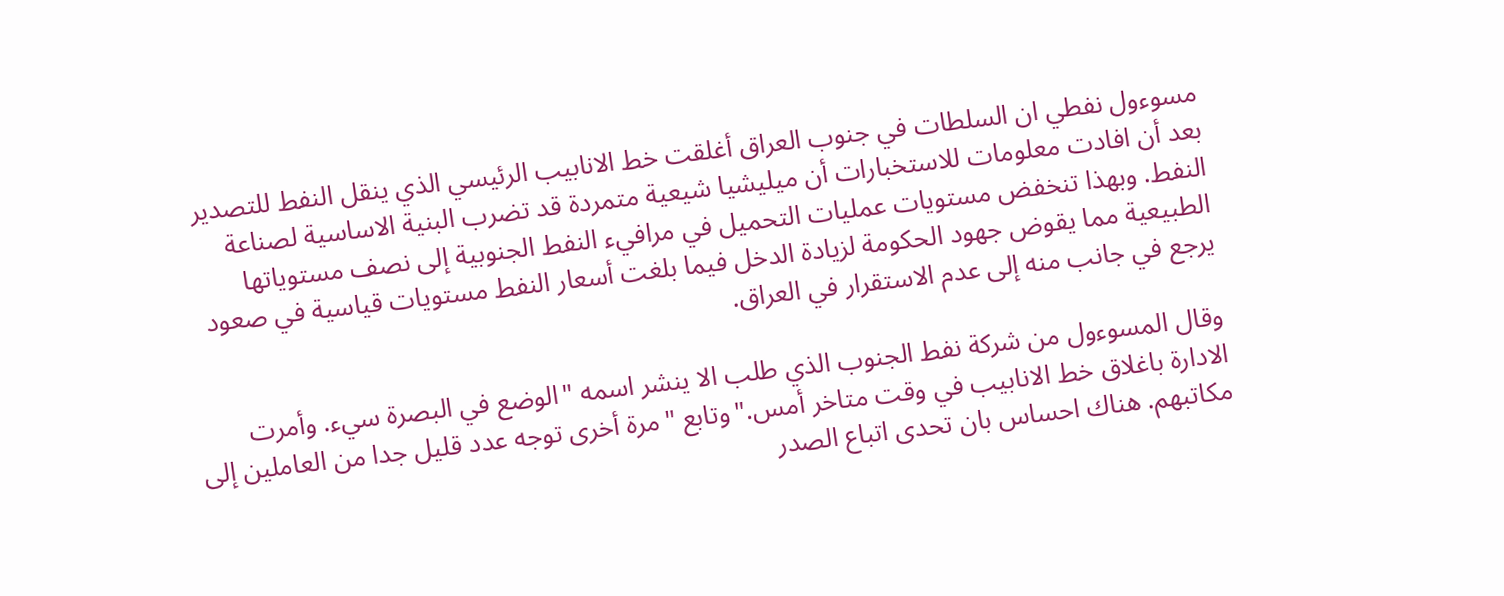مسوءول نفطي ان السلطات في جنوب العراق أغلقت خط الانابيب الرئيسي الذي ينقل النفط للتصدير بعد أن افادت معلومات للاستخبارات أن ميليشيا شيعية متمردة قد تضرب البنية الاساسية لصناعة النفط. وبهذا تنخفض مستويات عمليات التحميل في مرافيء النفط الجنوبية إلى نصف مستوياتها الطبيعية مما يقوض جهود الحكومة لزيادة الدخل فيما بلغت أسعار النفط مستويات قياسية في صعود يرجع في جانب منه إلى عدم الاستقرار في العراق.

وقال المسوءول من شركة نفط الجنوب الذي طلب الا ينشر اسمه "الوضع في البصرة سيء. وأمرت الادارة باغلاق خط الانابيب في وقت متاخر أمس."وتابع "مرة أخرى توجه عدد قليل جدا من العاملين إلى مكاتبهم. هناك احساس بان تحدى اتباع الصدر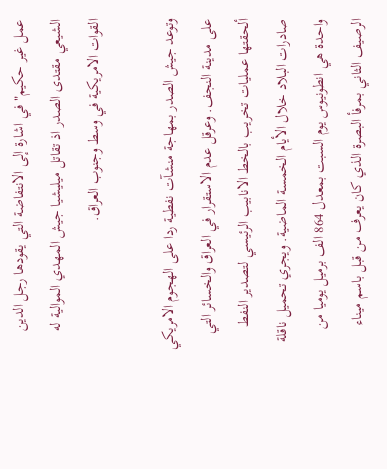عمل غير حكيم" في اشارة إلى الانتفاضة التي يقودها رجل الدين الشيعي مقتدى الصدر اذ تقاتل ميليشيا جيش المهدي الموالية له القوات الامريكية في وسط وجنوب العراق.

وتوعد جيش الصدر بمهاجة منشآت نفطية ردا على الهجوم الامريكي على مدينة النجف. وعرقل عدم الاستقرار في العراق والخسائر التي ألحقتها عمليات تخريب بالخط الانابيب الرئيسي لتصدير النفط صادرات البلاد خلال الأيام الخمسة الماضية. ويجري تحميل ناقلة واحدة هي انطونيوس يوم السبت بمعدل 864 الف برميل يوميا من الرصيف الثاني بمرفأ البصرة الذي كان يعرف من قبل باسم ميناء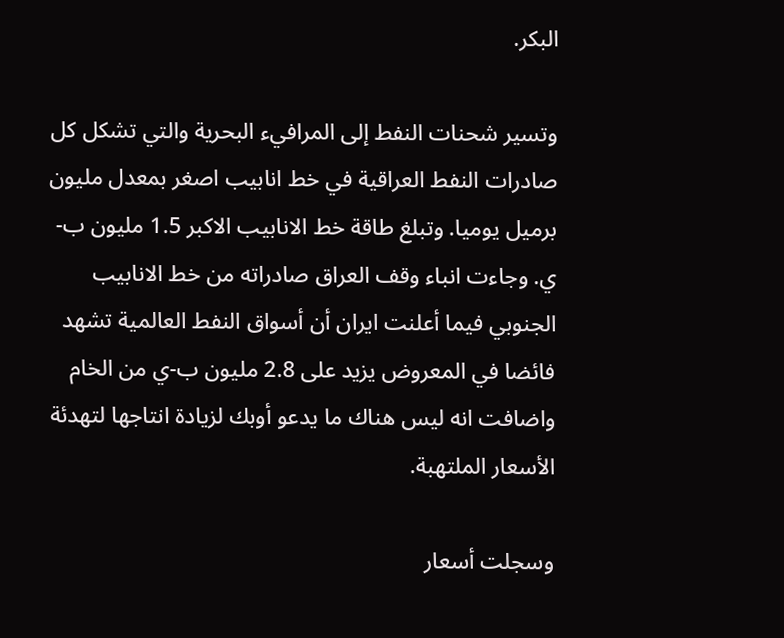البكر.

وتسير شحنات النفط إلى المرافيء البحرية والتي تشكل كل صادرات النفط العراقية في خط انابيب اصغر بمعدل مليون برميل يوميا. وتبلغ طاقة خط الانابيب الاكبر 1.5 مليون ب-ي. وجاءت انباء وقف العراق صادراته من خط الانابيب الجنوبي فيما أعلنت ايران أن أسواق النفط العالمية تشهد فائضا في المعروض يزيد على 2.8 مليون ب-ي من الخام واضافت انه ليس هناك ما يدعو أوبك لزيادة انتاجها لتهدئة الأسعار الملتهبة.

وسجلت أسعار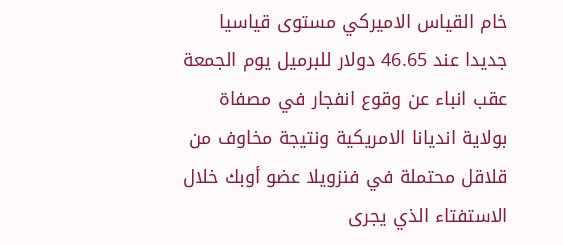خام القياس الاميركي مستوى قياسيا جديدا عند 46.65 دولار للبرميل يوم الجمعة عقب انباء عن وقوع انفجار في مصفاة بولاية انديانا الامريكية ونتيجة مخاوف من قلاقل محتملة في فنزويلا عضو أوبك خلال الاستفتاء الذي يجرى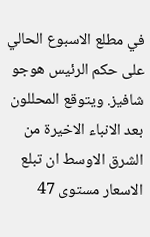في مطلع الاسبوع الحالي على حكم الرئيس هوجو شافيز. ويتوقع المحللون بعد الانباء الاخيرة من الشرق الاوسط ان تبلع الاسعار مستوى 47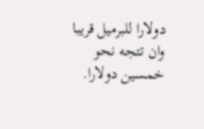دولارا للبرميل قريبا وان تتجه نحو خمسين دولارا.